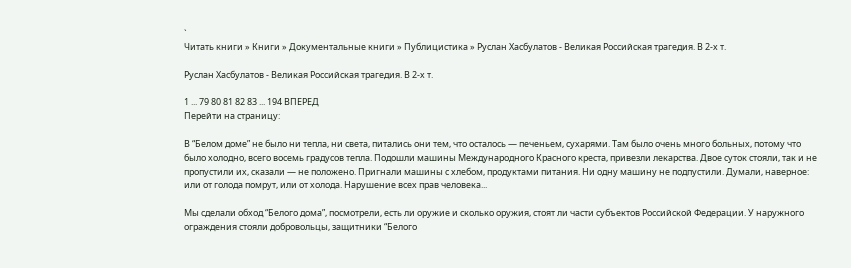`
Читать книги » Книги » Документальные книги » Публицистика » Руслан Хасбулатов - Великая Российская трагедия. В 2-х т.

Руслан Хасбулатов - Великая Российская трагедия. В 2-х т.

1 ... 79 80 81 82 83 ... 194 ВПЕРЕД
Перейти на страницу:

В “Белом доме” не было ни тепла, ни света, питались они тем, что осталось — печеньем, сухарями. Там было очень много больных, потому что было холодно, всего восемь градусов тепла. Подошли машины Международного Красного креста, привезли лекарства. Двое суток стояли, так и не пропустили их, сказали — не положено. Пригнали машины с хлебом, продуктами питания. Ни одну машину не подпустили. Думали, наверное: или от голода помрут, или от холода. Нарушение всех прав человека...

Мы сделали обход “Белого дома”, посмотрели, есть ли оружие и сколько оружия, стоят ли части субъектов Российской Федерации. У наружного ограждения стояли добровольцы, защитники “Белого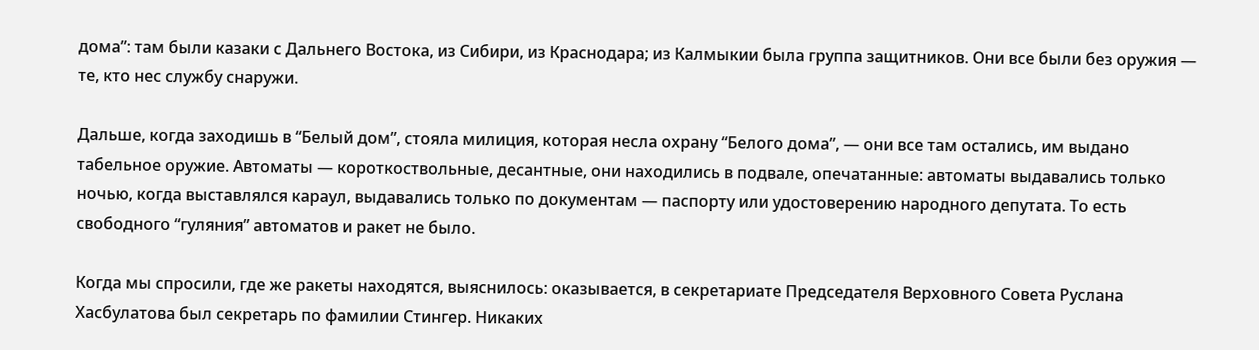дома”: там были казаки с Дальнего Востока, из Сибири, из Краснодара; из Калмыкии была группа защитников. Они все были без оружия — те, кто нес службу снаружи.

Дальше, когда заходишь в “Белый дом”, стояла милиция, которая несла охрану “Белого дома”, — они все там остались, им выдано табельное оружие. Автоматы — короткоствольные, десантные, они находились в подвале, опечатанные: автоматы выдавались только ночью, когда выставлялся караул, выдавались только по документам — паспорту или удостоверению народного депутата. То есть свободного “гуляния” автоматов и ракет не было.

Когда мы спросили, где же ракеты находятся, выяснилось: оказывается, в секретариате Председателя Верховного Совета Руслана Хасбулатова был секретарь по фамилии Стингер. Никаких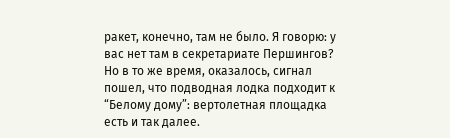ракет, конечно, там не было. Я говорю: у вас нет там в секретариате Першингов? Но в то же время, оказалось, сигнал пошел, что подводная лодка подходит к “Белому дому”: вертолетная площадка есть и так далее.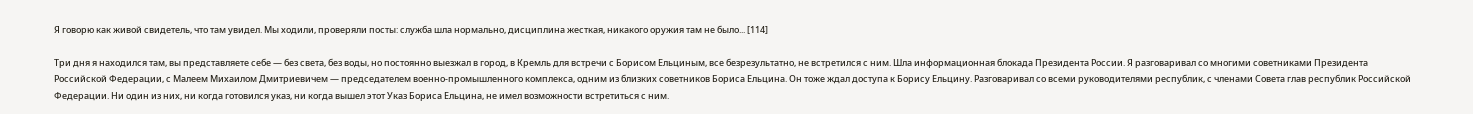Я говорю как живой свидетель, что там увидел. Мы ходили, проверяли посты: служба шла нормально, дисциплина жесткая, никакого оружия там не было... [114]

Три дня я находился там, вы представляете себе — без света, без воды, но постоянно выезжал в город, в Кремль для встречи с Борисом Ельциным, все безрезультатно, не встретился с ним. Шла информационная блокада Президента России. Я разговаривал со многими советниками Президента Российской Федерации, с Малеем Михаилом Дмитриевичем — председателем военно-промышленного комплекса, одним из близких советников Бориса Ельцина. Он тоже ждал доступа к Борису Ельцину. Разговаривал со всеми руководителями республик, с членами Совета глав республик Российской Федерации. Ни один из них, ни когда готовился указ, ни когда вышел этот Указ Бориса Ельцина, не имел возможности встретиться с ним.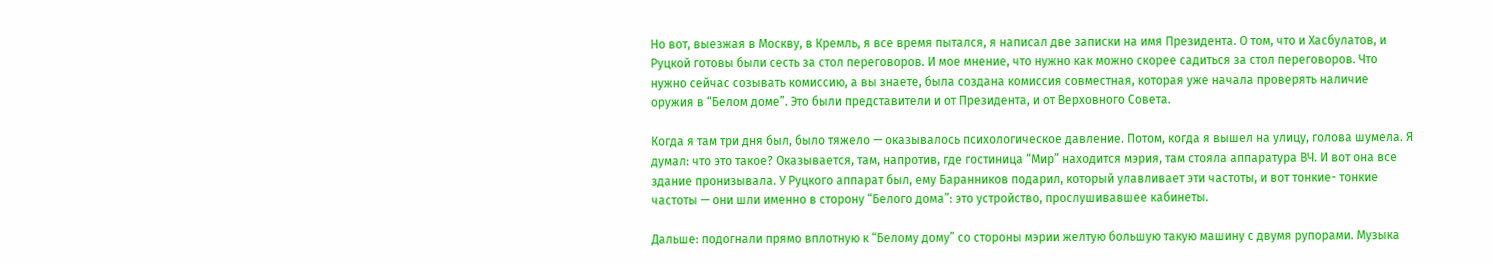Но вот, выезжая в Москву, в Кремль, я все время пытался, я написал две записки на имя Президента. О том, что и Хасбулатов, и Руцкой готовы были сесть за стол переговоров. И мое мнение, что нужно как можно скорее садиться за стол переговоров. Что нужно сейчас созывать комиссию, а вы знаете, была создана комиссия совместная, которая уже начала проверять наличие оружия в “Белом доме”. Это были представители и от Президента, и от Верховного Совета.

Когда я там три дня был, было тяжело — оказывалось психологическое давление. Потом, когда я вышел на улицу, голова шумела. Я думал: что это такое? Оказывается, там, напротив, где гостиница “Мир” находится мэрия, там стояла аппаратура ВЧ. И вот она все здание пронизывала. У Руцкого аппарат был, ему Баранников подарил, который улавливает эти частоты, и вот тонкие- тонкие частоты — они шли именно в сторону “Белого дома”: это устройство, прослушивавшее кабинеты.

Дальше: подогнали прямо вплотную к “Белому дому” со стороны мэрии желтую большую такую машину с двумя рупорами. Музыка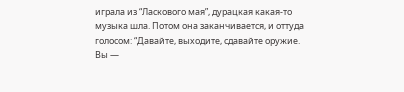играла из “Ласкового мая”, дурацкая какая-то музыка шла. Потом она заканчивается, и оттуда голосом: “Давайте, выходите, сдавайте оружие. Вы —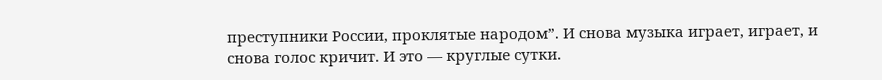преступники России, проклятые народом”. И снова музыка играет, играет, и снова голос кричит. И это — круглые сутки.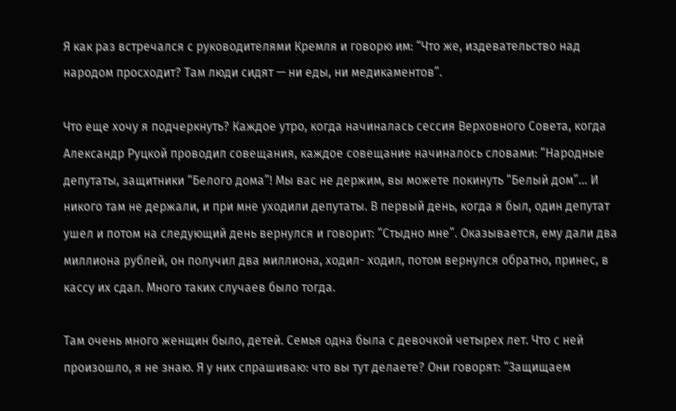Я как раз встречался с руководителями Кремля и говорю им: “Что же, издевательство над народом просходит? Там люди сидят — ни еды, ни медикаментов”.

Что еще хочу я подчеркнуть? Каждое утро, когда начиналась сессия Верховного Совета, когда Александр Руцкой проводил совещания, каждое совещание начиналось словами: “Народные депутаты, защитники “Белого дома”! Мы вас не держим, вы можете покинуть “Белый дом”... И никого там не держали, и при мне уходили депутаты. В первый день, когда я был, один депутат ушел и потом на следующий день вернулся и говорит: “Стыдно мне”. Оказывается, ему дали два миллиона рублей, он получил два миллиона, ходил- ходил, потом вернулся обратно, принес, в кассу их сдал. Много таких случаев было тогда.

Там очень много женщин было, детей. Семья одна была с девочкой четырех лет. Что с ней произошло, я не знаю. Я у них спрашиваю: что вы тут делаете? Они говорят: “Защищаем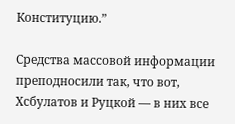Конституцию.”

Средства массовой информации преподносили так, что вот, Хсбулатов и Руцкой — в них все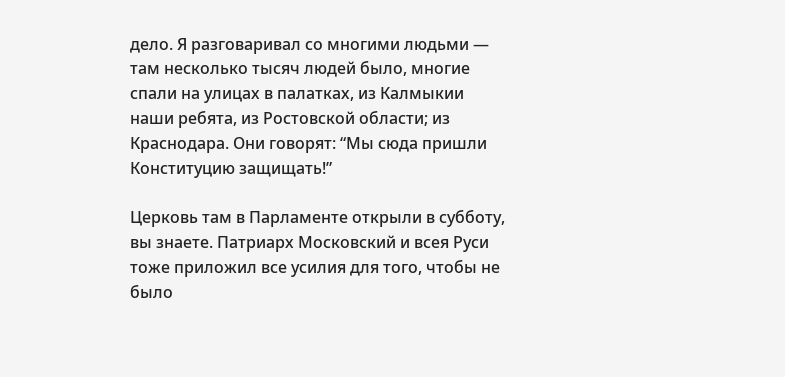дело. Я разговаривал со многими людьми — там несколько тысяч людей было, многие спали на улицах в палатках, из Калмыкии наши ребята, из Ростовской области; из Краснодара. Они говорят: “Мы сюда пришли Конституцию защищать!”

Церковь там в Парламенте открыли в субботу, вы знаете. Патриарх Московский и всея Руси тоже приложил все усилия для того, чтобы не было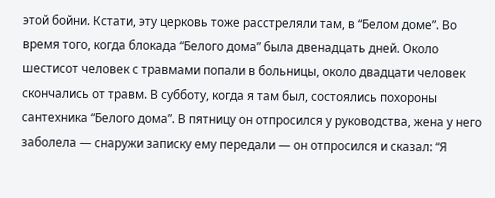этой бойни. Кстати, эту церковь тоже расстреляли там, в “Белом доме”. Во время того, когда блокада “Белого дома” была двенадцать дней. Около шестисот человек с травмами попали в больницы, около двадцати человек скончались от травм. В субботу, когда я там был, состоялись похороны сантехника “Белого дома”. В пятницу он отпросился у руководства, жена у него заболела — снаружи записку ему передали — он отпросился и сказал: “Я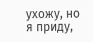ухожу, но я приду,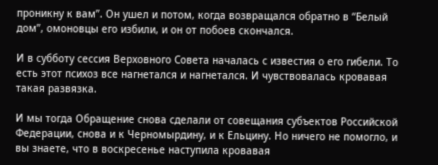проникну к вам”. Он ушел и потом, когда возвращался обратно в “Белый дом”, омоновцы его избили, и он от побоев скончался.

И в субботу сессия Верховного Совета началась с известия о его гибели. То есть этот психоз все нагнетался и нагнетался. И чувствовалась кровавая такая развязка.

И мы тогда Обращение снова сделали от совещания субъектов Российской Федерации, снова и к Черномырдину, и к Ельцину. Но ничего не помогло, и вы знаете, что в воскресенье наступила кровавая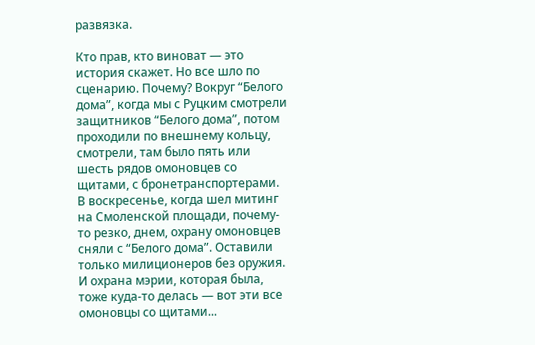развязка.

Кто прав, кто виноват — это история скажет. Но все шло по сценарию. Почему? Вокруг “Белого дома”, когда мы с Руцким смотрели защитников “Белого дома”, потом проходили по внешнему кольцу, смотрели, там было пять или шесть рядов омоновцев со щитами, с бронетранспортерами. В воскресенье, когда шел митинг на Смоленской площади, почему-то резко, днем, охрану омоновцев сняли с “Белого дома”. Оставили только милиционеров без оружия. И охрана мэрии, которая была, тоже куда-то делась — вот эти все омоновцы со щитами...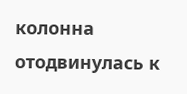колонна отодвинулась к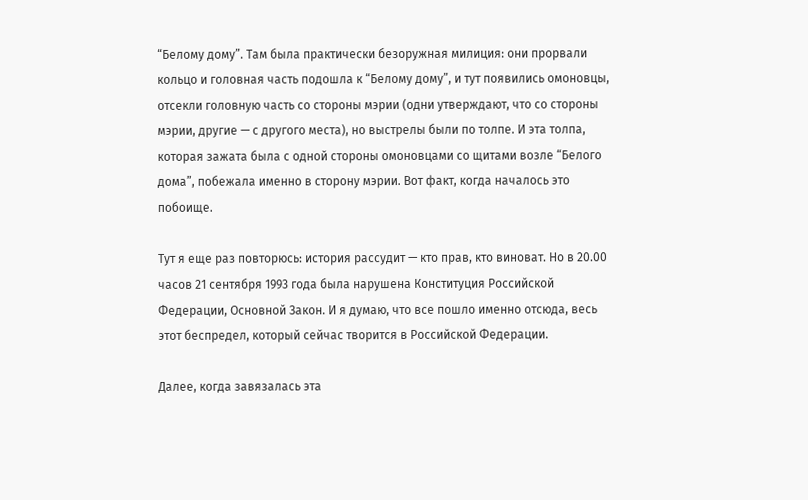“Белому дому”. Там была практически безоружная милиция: они прорвали кольцо и головная часть подошла к “Белому дому”, и тут появились омоновцы, отсекли головную часть со стороны мэрии (одни утверждают, что со стороны мэрии, другие — с другого места), но выстрелы были по толпе. И эта толпа, которая зажата была с одной стороны омоновцами со щитами возле “Белого дома”, побежала именно в сторону мэрии. Вот факт, когда началось это побоище.

Тут я еще раз повторюсь: история рассудит — кто прав, кто виноват. Но в 20.00 часов 21 сентября 1993 года была нарушена Конституция Российской Федерации, Основной Закон. И я думаю, что все пошло именно отсюда, весь этот беспредел, который сейчас творится в Российской Федерации.

Далее, когда завязалась эта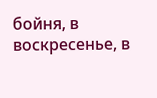бойня, в воскресенье, в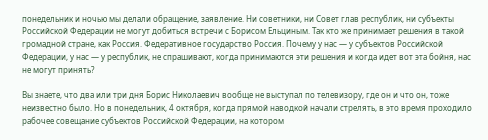понедельник и ночью мы делали обращение, заявление. Ни советники, ни Совет глав республик, ни субъекты Российской Федерации не могут добиться встречи с Борисом Ельциным. Так кто же принимает решения в такой громадной стране, как Россия. Федеративное государство Россия. Почему у нас — у субъектов Российской Федерации, у нас — у республик, не спрашивают, когда принимаются эти решения и когда идет вот эта бойня, нас не могут принять?

Вы знаете, что два или три дня Борис Николаевич вообще не выступал по телевизору, где он и что он, тоже неизвестно было. Но в понедельник, 4 октября, когда прямой наводкой начали стрелять, в это время проходило рабочее совещание субъектов Российской Федерации, на котором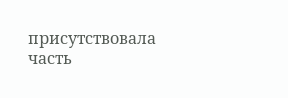присутствовала часть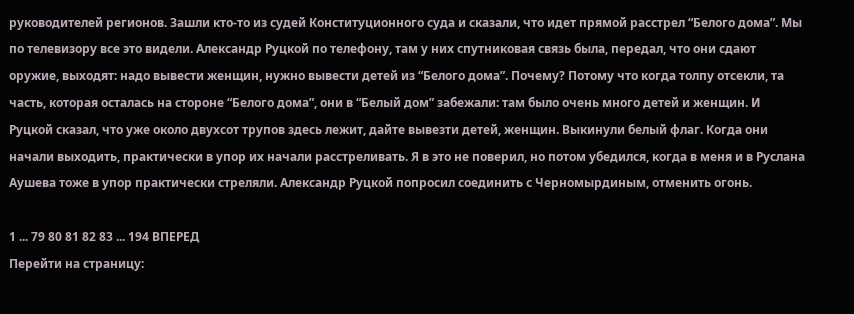руководителей регионов. Зашли кто-то из судей Конституционного суда и сказали, что идет прямой расстрел “Белого дома”. Мы по телевизору все это видели. Александр Руцкой по телефону, там у них спутниковая связь была, передал, что они сдают оружие, выходят: надо вывести женщин, нужно вывести детей из “Белого дома”. Почему? Потому что когда толпу отсекли, та часть, которая осталась на стороне “Белого дома”, они в “Белый дом” забежали: там было очень много детей и женщин. И Руцкой сказал, что уже около двухсот трупов здесь лежит, дайте вывезти детей, женщин. Выкинули белый флаг. Когда они начали выходить, практически в упор их начали расстреливать. Я в это не поверил, но потом убедился, когда в меня и в Руслана Аушева тоже в упор практически стреляли. Александр Руцкой попросил соединить с Черномырдиным, отменить огонь.

1 ... 79 80 81 82 83 ... 194 ВПЕРЕД
Перейти на страницу: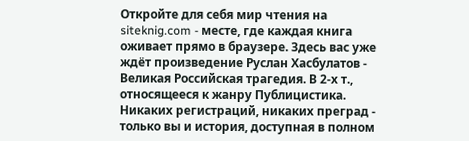Откройте для себя мир чтения на siteknig.com - месте, где каждая книга оживает прямо в браузере. Здесь вас уже ждёт произведение Руслан Хасбулатов - Великая Российская трагедия. В 2-х т., относящееся к жанру Публицистика. Никаких регистраций, никаких преград - только вы и история, доступная в полном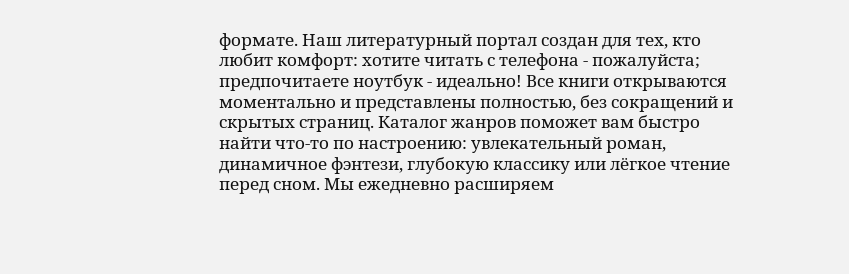формате. Наш литературный портал создан для тех, кто любит комфорт: хотите читать с телефона - пожалуйста; предпочитаете ноутбук - идеально! Все книги открываются моментально и представлены полностью, без сокращений и скрытых страниц. Каталог жанров поможет вам быстро найти что-то по настроению: увлекательный роман, динамичное фэнтези, глубокую классику или лёгкое чтение перед сном. Мы ежедневно расширяем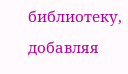библиотеку, добавляя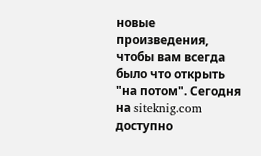новые произведения, чтобы вам всегда было что открыть "на потом". Сегодня на siteknig.com доступно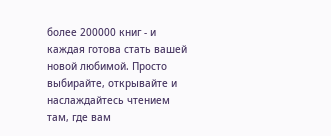более 200000 книг - и каждая готова стать вашей новой любимой. Просто выбирайте, открывайте и наслаждайтесь чтением там, где вам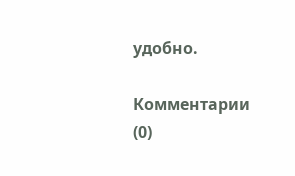удобно.

Комментарии (0)